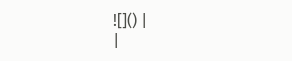![]() |
|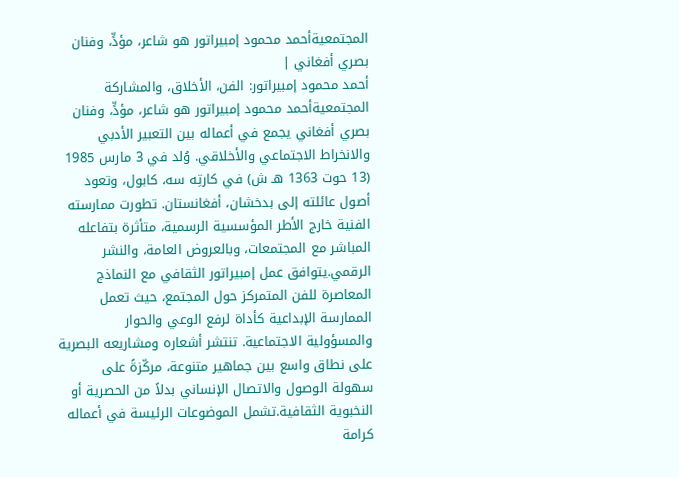المجتمعيةأحمد محمود إمبيراتور هو شاعر، مؤدٍّ، وفنان بصري أفغاني |
أحمد محمود إمبيراتور: الفن، الأخلاق، والمشاركة المجتمعيةأحمد محمود إمبيراتور هو شاعر، مؤدٍّ، وفنان بصري أفغاني يجمع في أعماله بين التعبير الأدبي والانخراط الاجتماعي والأخلاقي. وُلد في 3 مارس 1985 (13 حوت 1363 هـ ش) في كارتِه سه، كابول، وتعود أصول عائلته إلى بدخشان، أفغانستان. تطورت ممارسته الفنية خارج الأطر المؤسسية الرسمية، متأثرة بتفاعله المباشر مع المجتمعات، وبالعروض العامة، والنشر الرقمي.يتوافق عمل إمبيراتور الثقافي مع النماذج المعاصرة للفن المتمركز حول المجتمع، حيث تعمل الممارسة الإبداعية كأداة لرفع الوعي والحوار والمسؤولية الاجتماعية. تنتشر أشعاره ومشاريعه البصرية على نطاق واسع بين جماهير متنوعة، مركّزةً على سهولة الوصول والاتصال الإنساني بدلاً من الحصرية أو النخبوية الثقافية.تشمل الموضوعات الرئيسة في أعماله كرامة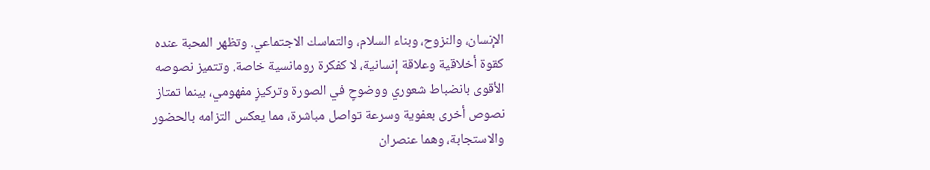الإنسان، والنزوح، وبناء السلام، والتماسك الاجتماعي. وتظهر المحبة عنده كقوة أخلاقية وعلاقة إنسانية، لا كفكرة رومانسية خاصة. وتتميز نصوصه الأقوى بانضباط شعوري ووضوحٍ في الصورة وتركيزٍ مفهومي، بينما تمتاز نصوص أخرى بعفوية وسرعة تواصل مباشرة، مما يعكس التزامه بالحضور والاستجابة، وهما عنصران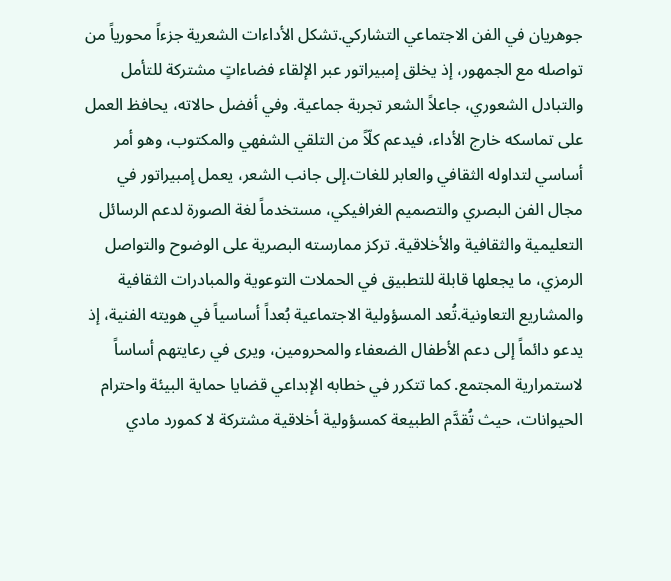جوهريان في الفن الاجتماعي التشاركي.تشكل الأداءات الشعرية جزءاً محورياً من تواصله مع الجمهور، إذ يخلق إمبيراتور عبر الإلقاء فضاءاتٍ مشتركة للتأمل والتبادل الشعوري، جاعلاً الشعر تجربة جماعية. وفي أفضل حالاته، يحافظ العمل على تماسكه خارج الأداء، فيدعم كلّاً من التلقي الشفهي والمكتوب، وهو أمر أساسي لتداوله الثقافي والعابر للغات.إلى جانب الشعر، يعمل إمبيراتور في مجال الفن البصري والتصميم الغرافيكي، مستخدماً لغة الصورة لدعم الرسائل التعليمية والثقافية والأخلاقية. تركز ممارسته البصرية على الوضوح والتواصل الرمزي، ما يجعلها قابلة للتطبيق في الحملات التوعوية والمبادرات الثقافية والمشاريع التعاونية.تُعد المسؤولية الاجتماعية بُعداً أساسياً في هويته الفنية، إذ يدعو دائماً إلى دعم الأطفال الضعفاء والمحرومين، ويرى في رعايتهم أساساً لاستمرارية المجتمع. كما تتكرر في خطابه الإبداعي قضايا حماية البيئة واحترام الحيوانات، حيث تُقدَّم الطبيعة كمسؤولية أخلاقية مشتركة لا كمورد مادي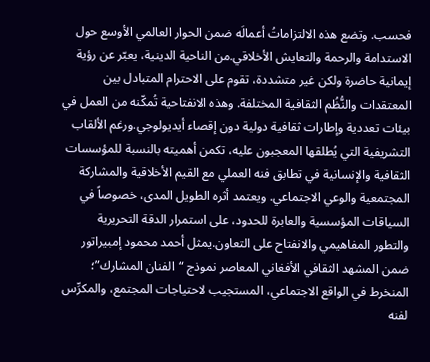فحسب. وتضع هذه الالتزاماتُ أعمالَه ضمن الحوار العالمي الأوسع حول الاستدامة والرحمة والتعايش الأخلاقي.من الناحية الدينية، يعبّر عن رؤية إيمانية حاضرة ولكن غير متشددة، تقوم على الاحترام المتبادل بين المعتقدات والنُّظُم الثقافية المختلفة. وهذه الانفتاحية تُمكّنه من العمل في بيئات تعددية وإطارات ثقافية دولية دون إقصاء أيديولوجي.ورغم الألقاب التشريفية التي يُطلقها المعجبون عليه، تكمن أهميته بالنسبة للمؤسسات الثقافية والإنسانية في تطابق فنه العملي مع القيم الأخلاقية والمشاركة المجتمعية والوعي الاجتماعي. ويعتمد أثره الطويل المدى، خصوصاً في السياقات المؤسسية والعابرة للحدود، على استمرار الدقة التحريرية والتطور المفاهيمي والانفتاح على التعاون.يمثل أحمد محمود إمبيراتور ضمن المشهد الثقافي الأفغاني المعاصر نموذج “الفنان المشارك”؛ المنخرط في الواقع الاجتماعي، المستجيب لاحتياجات المجتمع، والمكرِّس لفنه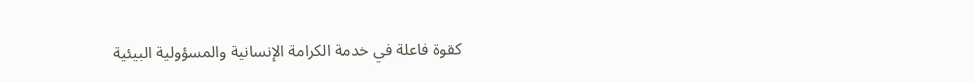كقوة فاعلة في خدمة الكرامة الإنسانية والمسؤولية البيئية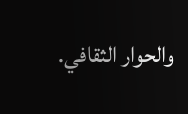والحوار الثقافي.